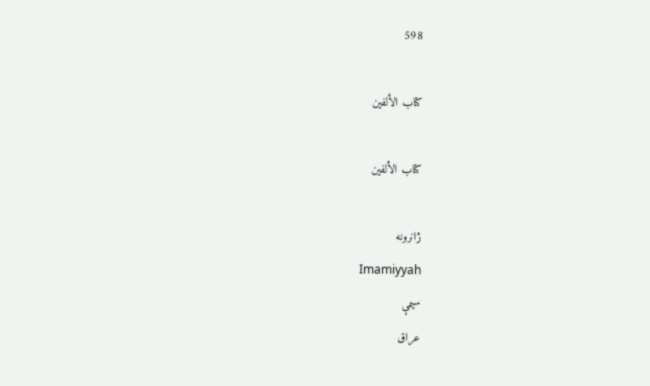598

كتاب الألفين

كتاب الألفين

ژانرونه
Imamiyyah
سیمې
عراق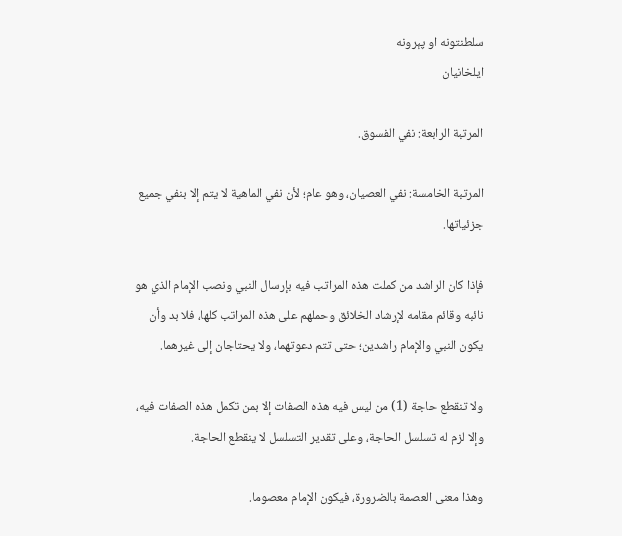سلطنتونه او پېرونه
ایلخانیان

المرتبة الرابعة: نفي الفسوق.

المرتبة الخامسة: نفي العصيان، وهو عام؛ لأن نفي الماهية لا يتم إلا بنفي جميع جزئياتها.

فإذا كان الراشد من كملت هذه المراتب فيه بإرسال النبي ونصب الإمام الذي هو نائبه وقائم مقامه لإرشاد الخلائق وحملهم على هذه المراتب كلها، فلا بد وأن يكون النبي والإمام راشدين؛ حتى تتم دعوتهما، ولا يحتاجان إلى غيرهما.

ولا تنقطع حاجة (1) من ليس فيه هذه الصفات إلا بمن تكمل هذه الصفات فيه، وإلا لزم له تسلسل الحاجة، وعلى تقدير التسلسل لا ينقطع الحاجة.

وهذا معنى العصمة بالضرورة، فيكون الإمام معصوما.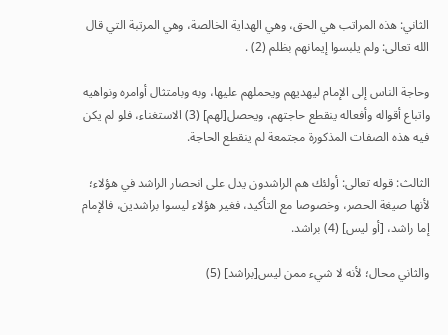الثاني: هذه المراتب هي الحق، وهي الهداية الخالصة، وهي المرتبة التي قال الله تعالى: ولم يلبسوا إيمانهم بظلم (2) .

وحاجة الناس إلى الإمام ليهديهم ويحملهم عليها، وبه وبامتثال أوامره ونواهيه واتباع أقواله وأفعاله ينقطع حاجتهم، ويحصل[لهم] (3) الاستغناء، فلو لم يكن فيه هذه الصفات المذكورة مجتمعة لم ينقطع الحاجة.

الثالث: قوله تعالى: أولئك هم الراشدون يدل على انحصار الراشد في هؤلاء؛ لأنها صيغة الحصر، وخصوصا مع التأكيد، فغير هؤلاء ليسوا براشدين، فالإمام إما راشد، [أو ليس] (4) براشد.

والثاني محال؛ لأنه لا شيء ممن ليس[براشد] (5)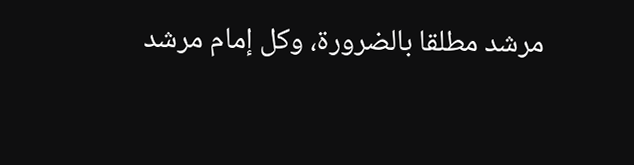مرشد مطلقا بالضرورة، وكل إمام مرشد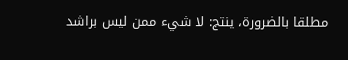مطلقا بالضرورة، ينتج: لا شيء ممن ليس براشد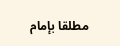مطلقا بإمام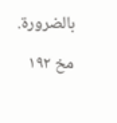بالضرورة.

مخ ۱۹۲